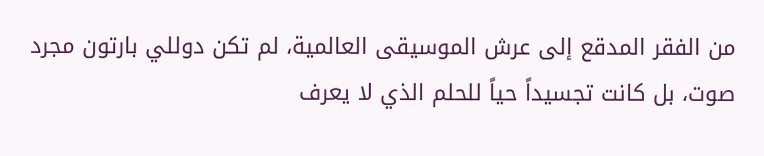من الفقر المدقع إلى عرش الموسيقى العالمية، لم تكن دوللي بارتون مجرد صوت، بل كانت تجسيداً حياً للحلم الذي لا يعرف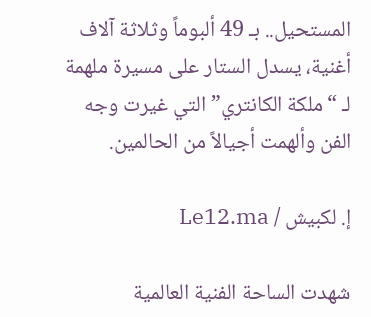المستحيل.. بـ 49 ألبوماً وثلاثة آلاف أغنية، يسدل الستار على مسيرة ملهمة لـ “ملكة الكانتري” التي غيرت وجه الفن وألهمت أجيالاً من الحالمين.

إ. لكبيش / Le12.ma

شهدت الساحة الفنية العالمية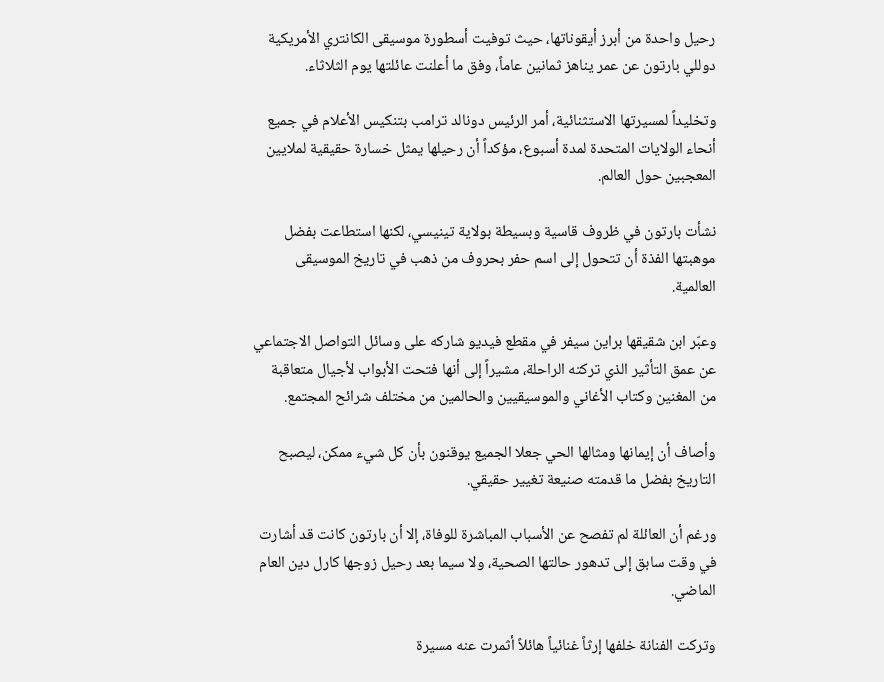رحيل واحدة من أبرز أيقوناتها، حيث توفيت أسطورة موسيقى الكانتري الأمريكية دوللي بارتون عن عمر يناهز ثمانين عاماً، وفق ما أعلنت عائلتها يوم الثلاثاء.

وتخليداً لمسيرتها الاستثنائية، أمر الرئيس دونالد ترامب بتنكيس الأعلام في جميع أنحاء الولايات المتحدة لمدة أسبوع، مؤكداً أن رحيلها يمثل خسارة حقيقية لملايين المعجبين حول العالم.

نشأت بارتون في ظروف قاسية وبسيطة بولاية تينيسي، لكنها استطاعت بفضل موهبتها الفذة أن تتحول إلى اسم حفر بحروف من ذهب في تاريخ الموسيقى العالمية.

وعبّر ابن شقيقها براين سيفر في مقطع فيديو شاركه على وسائل التواصل الاجتماعي عن عمق التأثير الذي تركته الراحلة، مشيراً إلى أنها فتحت الأبواب لأجيال متعاقبة من المغنين وكتاب الأغاني والموسيقيين والحالمين من مختلف شرائح المجتمع.

وأصاف أن إيمانها ومثالها الحي جعلا الجميع يوقنون بأن كل شيء ممكن، ليصبح التاريخ بفضل ما قدمته صنيعة تغيير حقيقي.

ورغم أن العائلة لم تفصح عن الأسباب المباشرة للوفاة، إلا أن بارتون كانت قد أشارت في وقت سابق إلى تدهور حالتها الصحية، ولا سيما بعد رحيل زوجها كارل دين العام الماضي.

وتركت الفنانة خلفها إرثاً غنائياً هائلاً أثمرت عنه مسيرة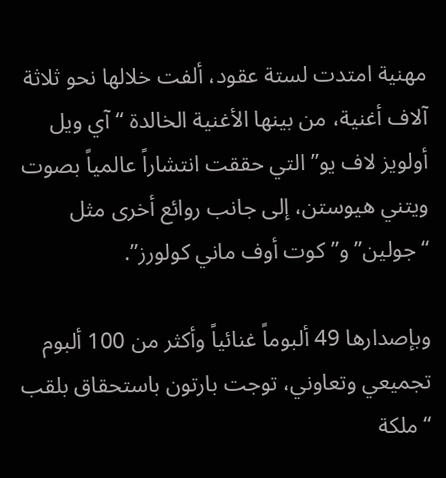مهنية امتدت لستة عقود، ألفت خلالها نحو ثلاثة آلاف أغنية، من بينها الأغنية الخالدة “آي ويل أولويز لاف يو” التي حققت انتشاراً عالمياً بصوت ويتني هيوستن، إلى جانب روائع أخرى مثل “جولين” و”كوت أوف ماني كولورز”.

وبإصدارها 49 ألبوماً غنائياً وأكثر من 100 ألبوم تجميعي وتعاوني، توجت بارتون باستحقاق بلقب “ملكة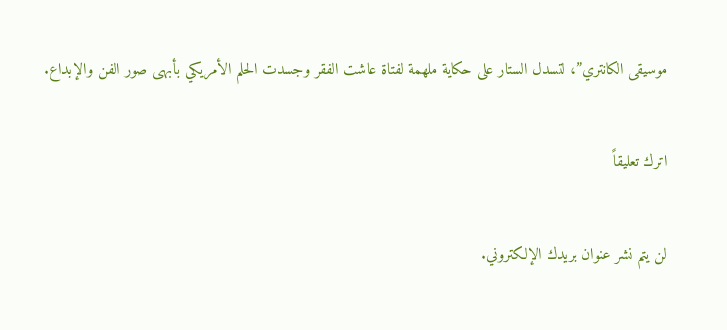موسيقى الكانتري”، لتسدل الستار على حكاية ملهمة لفتاة عاشت الفقر وجسدت الحلم الأمريكي بأبهى صور الفن والإبداع.

اترك تعليقاً

لن يتم نشر عنوان بريدك الإلكتروني.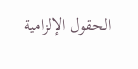الحقول الإلزامية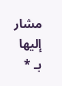مشار إليها بـ *